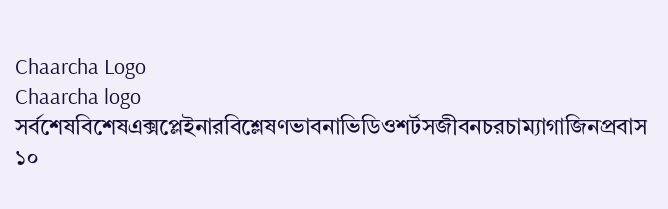Chaarcha Logo
Chaarcha logo
সর্বশেষবিশেষএক্সপ্লেইনারবিশ্লেষণভাবনাভিডিওশর্টসজীবনচরচাম্যাগাজিনপ্রবাস
১০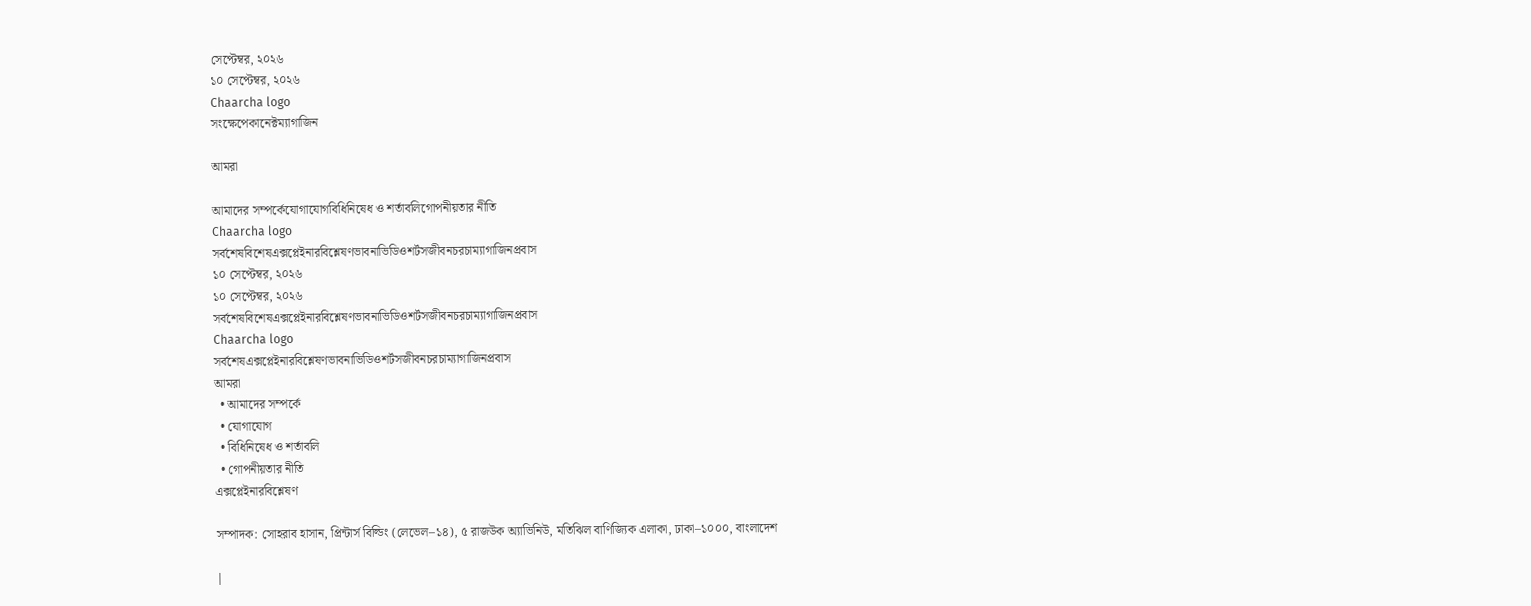সেপ্টেম্বর, ২০২৬
১০ সেপ্টেম্বর, ২০২৬
Chaarcha logo
সংক্ষেপেকানেক্টম্যাগাজিন

আমরা

আমাদের সম্পর্কেযোগাযোগবিধিনিষেধ ও শর্তাবলিগোপনীয়তার নীতি
Chaarcha logo
সর্বশেষবিশেষএক্সপ্লেইনারবিশ্লেষণভাবনাভিডিওশর্টসজীবনচরচাম্যাগাজিনপ্রবাস
১০ সেপ্টেম্বর, ২০২৬
১০ সেপ্টেম্বর, ২০২৬
সর্বশেষবিশেষএক্সপ্লেইনারবিশ্লেষণভাবনাভিডিওশর্টসজীবনচরচাম্যাগাজিনপ্রবাস
Chaarcha logo
সর্বশেষএক্সপ্লেইনারবিশ্লেষণভাবনাভিডিওশর্টসজীবনচরচাম্যাগাজিনপ্রবাস
আমরা
  • আমাদের সম্পর্কে
  • যোগাযোগ
  • বিধিনিষেধ ও শর্তাবলি
  • গোপনীয়তার নীতি
এক্সপ্লেইনারবিশ্লেষণ

সম্পাদক: সোহরাব হাসান, প্রিন্টার্স বিল্ডিং (লেভেল–১৪), ৫ রাজউক অ্যাভিনিউ, মতিঝিল বাণিজ্যিক এলাকা, ঢাকা–১০০০, বাংলাদেশ

|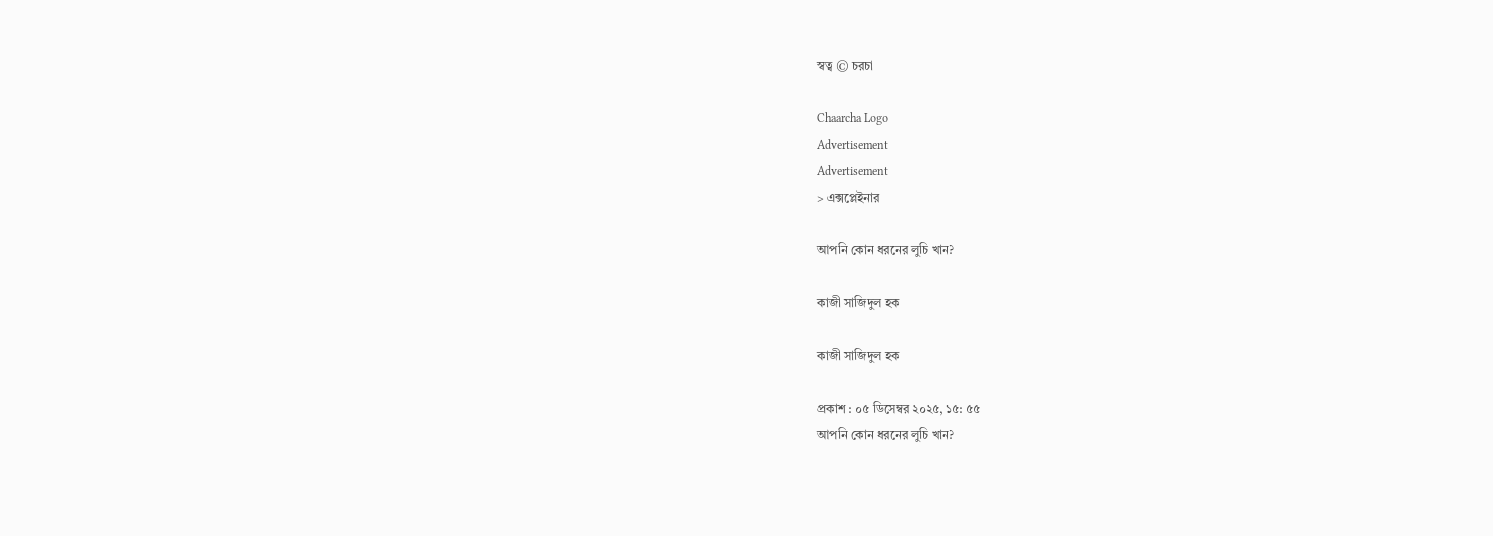স্বত্ব © চরচা

Chaarcha Logo
Advertisement
Advertisement
> এক্সপ্লেইনার

আপনি কোন ধরনের লুচি খান?

কাজী সাজিদুল হক

কাজী সাজিদুল হক

প্রকাশ : ০৫ ডিসেম্বর ২০২৫, ১৫: ৫৫
আপনি কোন ধরনের লুচি খান?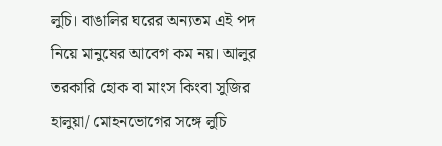লুচি। বাঙালির ঘরের অন্যতম এই পদ নিয়ে মানুষের আবেগ কম নয়। আলুর তরকারি হোক বা মাংস কিংবা সুজির হালুয়া/ মোহনভোগের সঙ্গে লুচি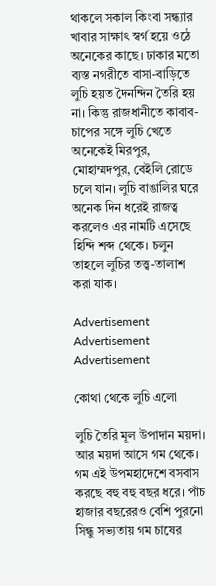থাকলে সকাল কিংবা সন্ধ্যার খাবার সাক্ষাৎ স্বর্গ হয়ে ওঠে অনেকের কাছে। ঢাকার মতো ব্যস্ত নগরীতে বাসা-বাড়িতে লুচি হয়ত দৈনন্দিন তৈরি হয় না। কিন্তু রাজধানীতে কাবাব-চাপের সঙ্গে লুচি খেতে অনেকেই মিরপুর, মোহাম্মদপুর, বেইলি রোডে চলে যান। লুচি বাঙালির ঘরে অনেক দিন ধরেই রাজত্ব করলেও এর নামটি এসেছে হিন্দি শব্দ থেকে। চলুন তাহলে লুচির তত্ত্ব-তালাশ করা যাক।

Advertisement
Advertisement
Advertisement

কোথা থেকে লুচি এলো

লুচি তৈরি মূল উপাদান ময়দা। আর ময়দা আসে গম থেকে। গম এই উপমহাদেশে বসবাস করছে বহু বহু বছর ধরে। পাঁচ হাজার বছরেরও বেশি পুরনো সিন্ধু সভ্যতায় গম চাষের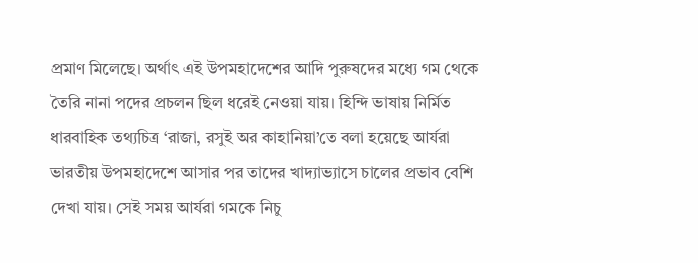প্রমাণ মিলেছে। অর্থাৎ এই উপমহাদেশের আদি পুরুষদের মধ্যে গম থেকে তৈরি নানা পদের প্রচলন ছিল ধরেই নেওয়া যায়। হিন্দি ভাষায় নির্মিত ধারবাহিক তথ্যচিত্র ‘রাজা, রসুই অর কাহানিয়া’তে বলা হয়েছে আর্যরা ভারতীয় উপমহাদেশে আসার পর তাদের খাদ্যাভ্যাসে চালের প্রভাব বেশি দেখা যায়। সেই সময় আর্যরা গমকে নিচু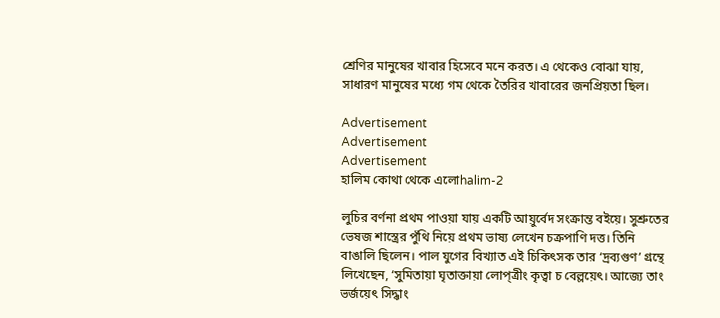শ্রেণির মানুষের খাবার হিসেবে মনে করত। এ থেকেও বোঝা যায়, সাধারণ মানুষের মধ্যে গম থেকে তৈরির খাবারের জনপ্রিয়তা ছিল।

Advertisement
Advertisement
Advertisement
হালিম কোথা থেকে এলোhalim-2

লুচির বর্ণনা প্রথম পাওয়া যায় একটি আয়ুর্বেদ সংক্রান্ত বইয়ে। সুশ্রুতের ভেষজ শাস্ত্রের পুঁথি নিয়ে প্রথম ভাষ্য লেখেন চক্রপাণি দত্ত। তিনি বাঙালি ছিলেন। পাল যুগের বিখ্যাত এই চিকিৎসক তার ‘দ্রব্যগুণ’ গ্রন্থে লিখেছেন, ‘সুমিতায়া ঘৃতাক্তায়া লোপ্‌ত্রীং কৃত্বা চ বেল্লয়েৎ। আজ্যে তাং ভর্জয়েৎ সিদ্ধাং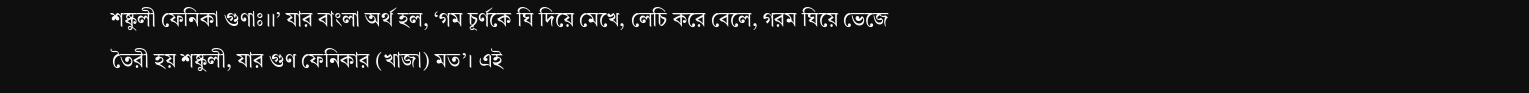শষ্কুলী ফেনিকা গুণাঃ।।’ যার বাংলা অর্থ হল, ‘গম চূর্ণকে ঘি দিয়ে মেখে, লেচি করে বেলে, গরম ঘিয়ে ভেজে তৈরী হয় শষ্কুলী, যার গুণ ফেনিকার (খাজা) মত’। এই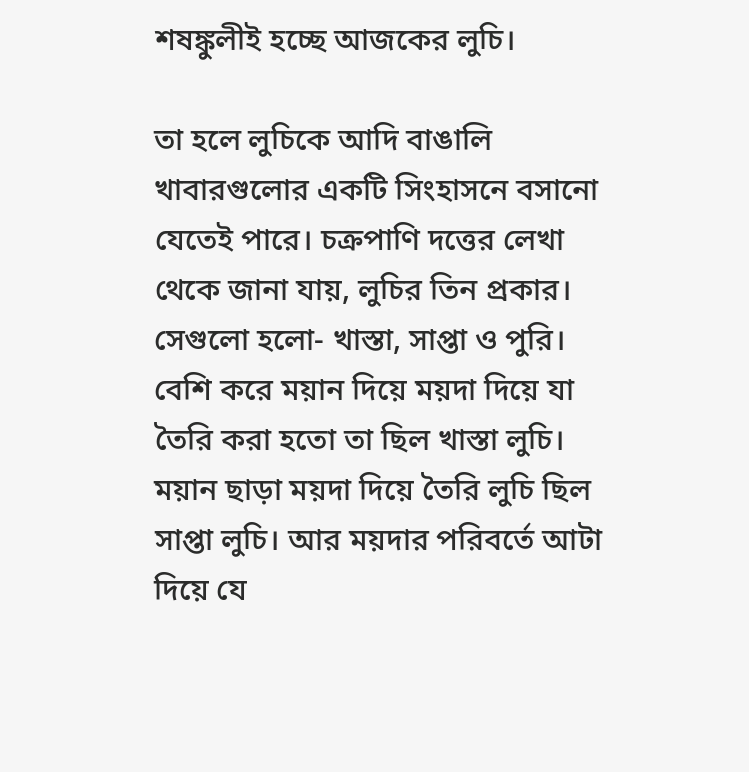শষঙ্কুলীই হচ্ছে আজকের লুচি।

তা হলে লুচিকে আদি বাঙালি খাবারগুলোর একটি সিংহাসনে বসানো যেতেই পারে। চক্রপাণি দত্তের লেখা থেকে জানা যায়, লুচির তিন প্রকার। সেগুলো হলো- খাস্তা, সাপ্তা ও পুরি। বেশি করে ময়ান দিয়ে ময়দা দিয়ে যা তৈরি করা হতো তা ছিল খাস্তা লুচি। ময়ান ছাড়া ময়দা দিয়ে তৈরি লুচি ছিল সাপ্তা লুচি। আর ময়দার পরিবর্তে আটা দিয়ে যে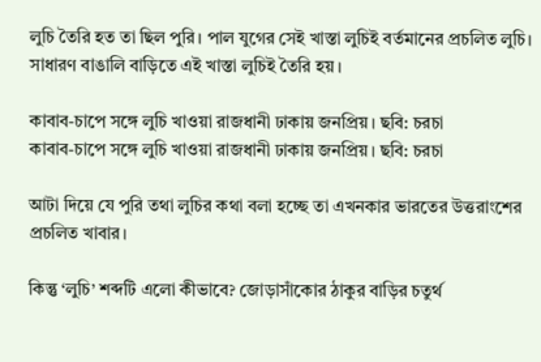লুচি তৈরি হত তা ছিল পুরি। পাল যুগের সেই খাস্তা লুচিই বর্তমানের প্রচলিত লুচি। সাধারণ বাঙালি বাড়িতে এই খাস্তা লুচিই তৈরি হয়।

কাবাব-চাপে সঙ্গে লুচি খাওয়া রাজধানী ঢাকায় জনপ্রিয়। ছবি: চরচা
কাবাব-চাপে সঙ্গে লুচি খাওয়া রাজধানী ঢাকায় জনপ্রিয়। ছবি: চরচা

আটা দিয়ে যে পুরি তথা লুচির কথা বলা হচ্ছে তা এখনকার ভারতের উত্তরাংশের প্রচলিত খাবার।

কিন্তু ‘লুচি’ শব্দটি এলো কীভাবে? জোড়াসাঁকোর ঠাকুর বাড়ির চতুর্থ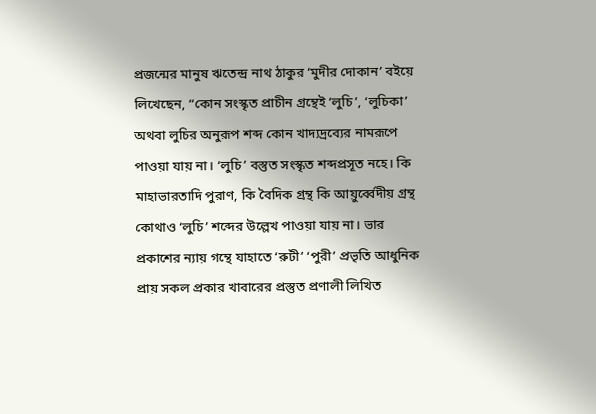প্রজন্মের মানুষ ঋতেন্দ্র নাথ ঠাকুর ‘মুদীর দোকান’ বইয়ে লিখেছেন, “কোন সংস্কৃত প্রাচীন গ্রন্থেই ‘লুচি’, ‘লুচিকা’ অথবা লুচির অনুরূপ শব্দ কোন খাদ্যদ্রব্যের নামরূপে পাওয়া যায় না। ‘লুচি’ বস্তুত সংস্কৃত শব্দপ্রসূত নহে। কি মাহাভারতাদি পুরাণ, কি বৈদিক গ্রন্থ কি আয়ুর্ব্বেদীয় গ্রন্থ কোথাও ‘লুচি’ শব্দের উল্লেখ পাওয়া যায় না। ভার প্রকাশের ন্যায় গন্থে যাহাতে ‘রুটী’ ‘পুরী’ প্রভৃতি আধুনিক প্রায় সকল প্রকার খাবারের প্রস্তুত প্রণালী লিখিত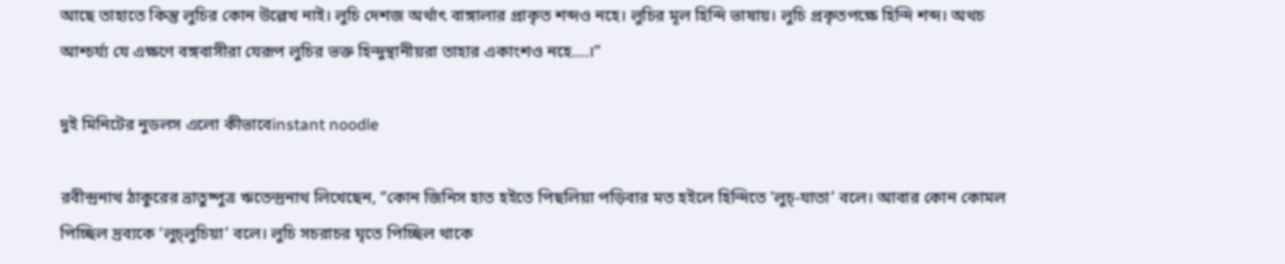আছে তাহাতে কিন্তু লুচির কোন উল্লেখ নাই। লুচি দেশজ অর্থাৎ বাঙ্গালার প্রাকৃত শব্দও নহে। লুচির মূল হিন্দি ভাষায়। লুচি প্রকৃতপক্ষে হিন্দি শব্দ। অথচ আশ্চর্য্য যে এক্ষণে বঙ্গবাসীরা যেরূপ লুচির ভক্ত হিন্দুস্থানীয়রা তাহার একাংশও নহে….।”

দুই মিনিটের নুডলস এলো কীভাবেinstant noodle

রবীন্দ্রনাথ ঠাকুরের ভ্রাতুষ্পুত্র ঋতেন্দ্রনাথ লিখেছেন, “কোন জিনিস হাত হইতে পিছলিয়া পড়িবার মত হইলে হিন্দিতে ‘লুচ্‌-যাতা’ বলে। আবার কোন কোমল পিচ্ছিল দ্রব্যকে ‘লুচ্‌লুচিয়া’ বলে। লুচি সচরাচর ঘৃতে পিচ্ছিল থাকে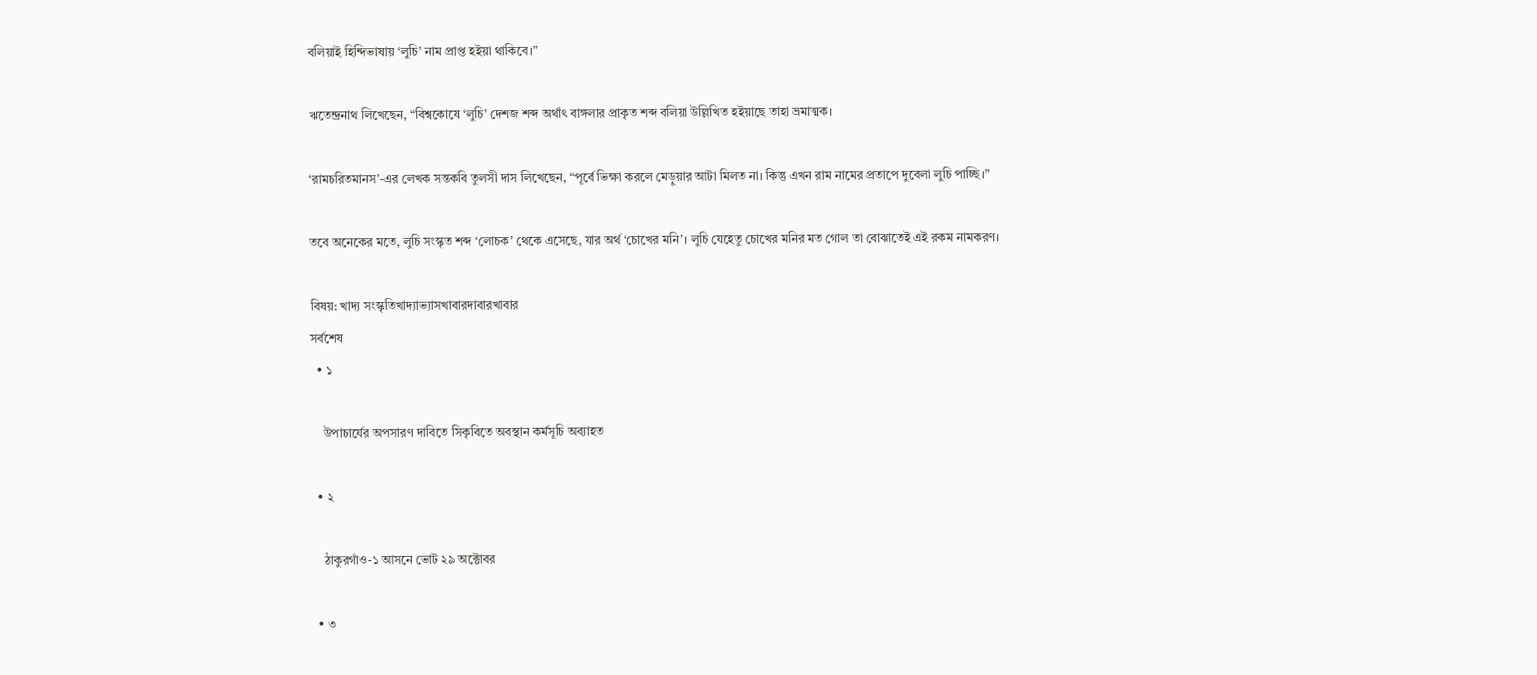বলিয়াই হিন্দিভাষায় ‘লুচি’ নাম প্রাপ্ত হইয়া থাকিবে।”

ঋতেন্দ্রনাথ লিখেছেন, “বিশ্বকোষে ‘লুচি’ দেশজ শব্দ অর্থাৎ বাঙ্গলার প্রাকৃত শব্দ বলিয়া উল্লিখিত হইয়াছে তাহা ভ্রমাত্মক।

‘রামচরিতমানস’-এর লেখক সন্তকবি তুলসী দাস লিখেছেন, “পূর্বে ভিক্ষা করলে মেড়ুয়ার আটা মিলত না। কিন্তু এখন রাম নামের প্রতাপে দুবেলা লুচি পাচ্ছি।”

তবে অনেকের মতে, লুচি সংস্কৃত শব্দ ‘লোচক’ থেকে এসেছে, যার অর্থ ‘চোখের মনি’। লুচি যেহেতু চোখের মনির মত গোল তা বোঝাতেই এই রকম নামকরণ।

বিষয়: খাদ্য সংস্কৃতিখাদ্যাভ্যাসখাবারদাবারখাবার
সর্বশেষ
  • ১

    উপাচার্যের অপসারণ দাবিতে সিকৃবিতে অবস্থান কর্মসূচি অব্যাহত

  • ২

    ঠাকুরগাঁও-১ আসনে ভোট ২৯ অক্টোবর

  • ৩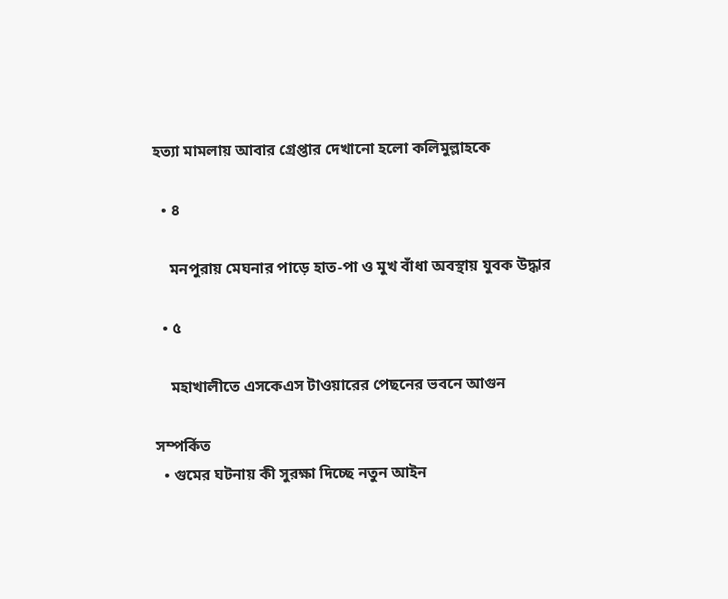হত্যা মামলায় আবার গ্রেপ্তার দেখানো হলো কলিমুল্লাহকে

  • ৪

    মনপুরায় মেঘনার পাড়ে হাত-পা ও মুখ বাঁধা অবস্থায় যুবক উদ্ধার

  • ৫

    মহাখালীতে এসকেএস টাওয়ারের পেছনের ভবনে আগুন

সম্পর্কিত
  • গুমের ঘটনায় কী সুরক্ষা দিচ্ছে নতুন আইন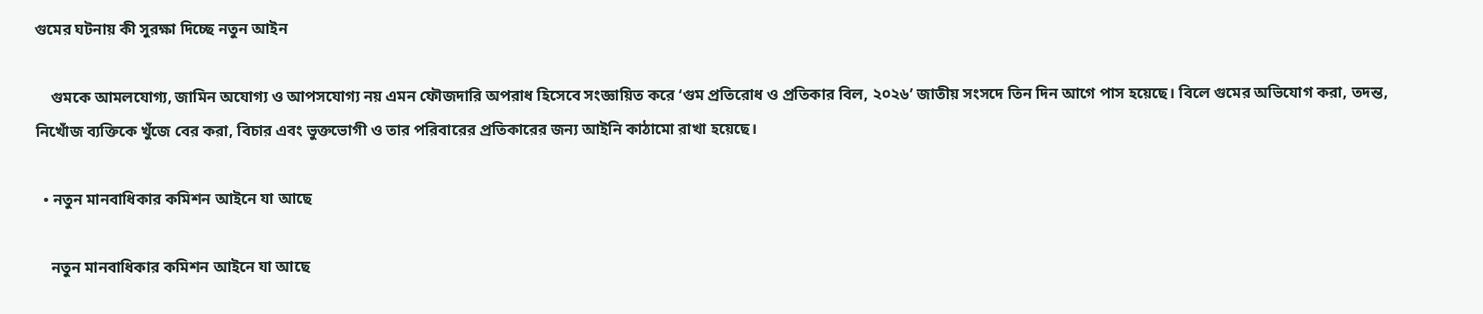গুমের ঘটনায় কী সুরক্ষা দিচ্ছে নতুন আইন

    গুমকে আমলযোগ্য, জামিন অযোগ্য ও আপসযোগ্য নয় এমন ফৌজদারি অপরাধ হিসেবে সংজ্ঞায়িত করে ‘গুম প্রতিরোধ ও প্রতিকার বিল, ২০২৬’ জাতীয় সংসদে তিন দিন আগে পাস হয়েছে। বিলে গুমের অভিযোগ করা, তদন্ত, নিখোঁজ ব্যক্তিকে খুঁজে বের করা, বিচার এবং ভুক্তভোগী ও তার পরিবারের প্রতিকারের জন্য আইনি কাঠামো রাখা হয়েছে।

  • নতুন মানবাধিকার কমিশন আইনে যা আছে

    নতুন মানবাধিকার কমিশন আইনে যা আছে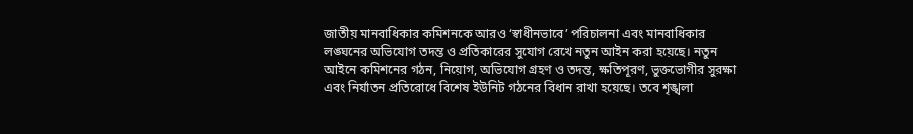জাতীয় মানবাধিকার কমিশনকে আরও ‘স্বাধীনভাবে’ পরিচালনা এবং মানবাধিকার লঙ্ঘনের অভিযোগ তদন্ত ও প্রতিকারের সুযোগ রেখে নতুন আইন করা হয়েছে। নতুন আইনে কমিশনের গঠন, নিয়োগ, অভিযোগ গ্রহণ ও তদন্ত, ক্ষতিপূরণ, ভুক্তভোগীর সুরক্ষা এবং নির্যাতন প্রতিরোধে বিশেষ ইউনিট গঠনের বিধান রাখা হয়েছে। তবে শৃঙ্খলা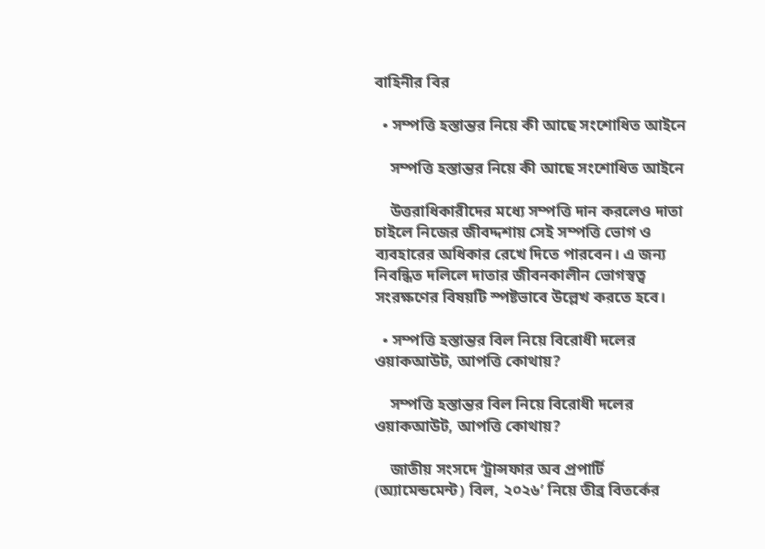বাহিনীর বির

  • সম্পত্তি হস্তান্তর নিয়ে কী আছে সংশোধিত আইনে

    সম্পত্তি হস্তান্তর নিয়ে কী আছে সংশোধিত আইনে

    উত্তরাধিকারীদের মধ্যে সম্পত্তি দান করলেও দাতা চাইলে নিজের জীবদ্দশায় সেই সম্পত্তি ভোগ ও ব্যবহারের অধিকার রেখে দিতে পারবেন। এ জন্য নিবন্ধিত দলিলে দাতার জীবনকালীন ভোগস্বত্ব সংরক্ষণের বিষয়টি স্পষ্টভাবে উল্লেখ করতে হবে।

  • সম্পত্তি হস্তান্তর বিল নিয়ে বিরোধী দলের ওয়াকআউট, আপত্তি কোথায়?

    সম্পত্তি হস্তান্তর বিল নিয়ে বিরোধী দলের ওয়াকআউট, আপত্তি কোথায়?

    জাতীয় সংসদে ‘ট্রান্সফার অব প্রপার্টি (অ্যামেন্ডমেন্ট) বিল, ২০২৬’ নিয়ে তীব্র বিতর্কের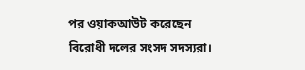পর ওয়াকআউট করেছেন বিরোধী দলের সংসদ সদস্যরা।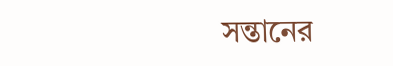সন্তানের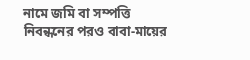নামে জমি বা সম্পত্তি নিবন্ধনের পরও বাবা-মায়ের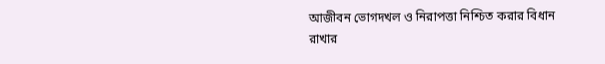আজীবন ভোগদখল ও নিরাপত্তা নিশ্চিত করার বিধান রাখার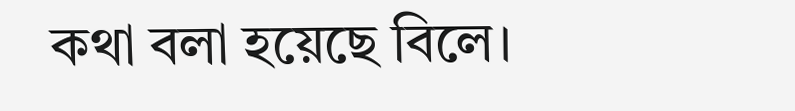কথা বলা হয়েছে বিলে।